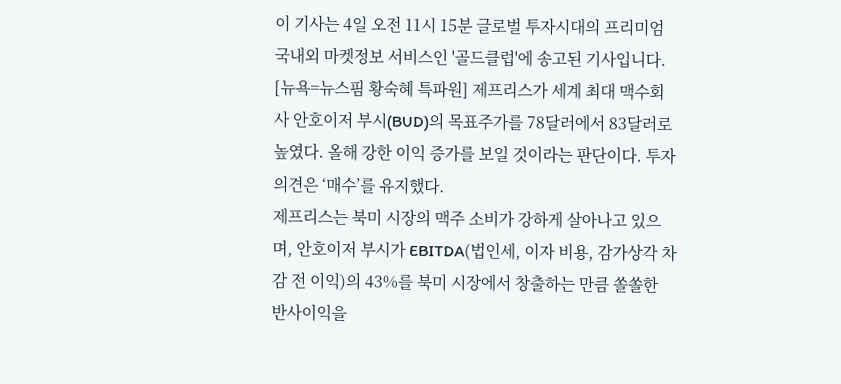이 기사는 4일 오전 11시 15분 글로벌 투자시대의 프리미엄 국내외 마켓정보 서비스인 '골드클럽'에 송고된 기사입니다.
[뉴욕=뉴스핌 황숙혜 특파원] 제프리스가 세계 최대 맥수회사 안호이저 부시(BUD)의 목표주가를 78달러에서 83달러로 높였다. 올해 강한 이익 증가를 보일 것이라는 판단이다. 투자의견은 ‘매수’를 유지했다.
제프리스는 북미 시장의 맥주 소비가 강하게 살아나고 있으며, 안호이저 부시가 EBITDA(법인세, 이자 비용, 감가상각 차감 전 이익)의 43%를 북미 시장에서 창출하는 만큼 쏠쏠한 반사이익을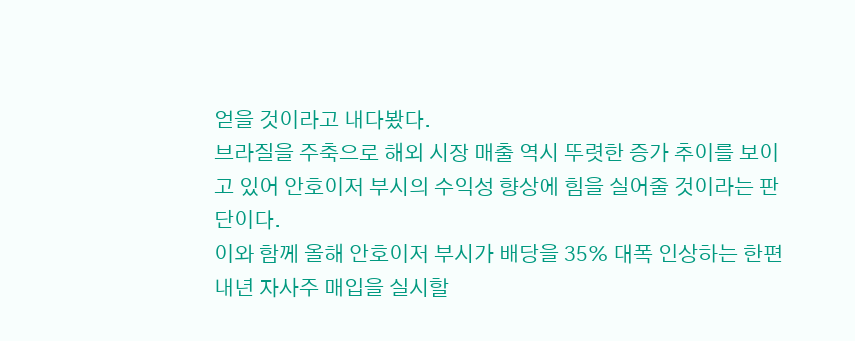얻을 것이라고 내다봤다.
브라질을 주축으로 해외 시장 매출 역시 뚜렷한 증가 추이를 보이고 있어 안호이저 부시의 수익성 향상에 힘을 실어줄 것이라는 판단이다.
이와 함께 올해 안호이저 부시가 배당을 35% 대폭 인상하는 한편 내년 자사주 매입을 실시할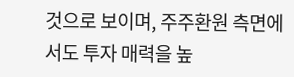것으로 보이며, 주주환원 측면에서도 투자 매력을 높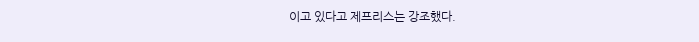이고 있다고 제프리스는 강조했다.